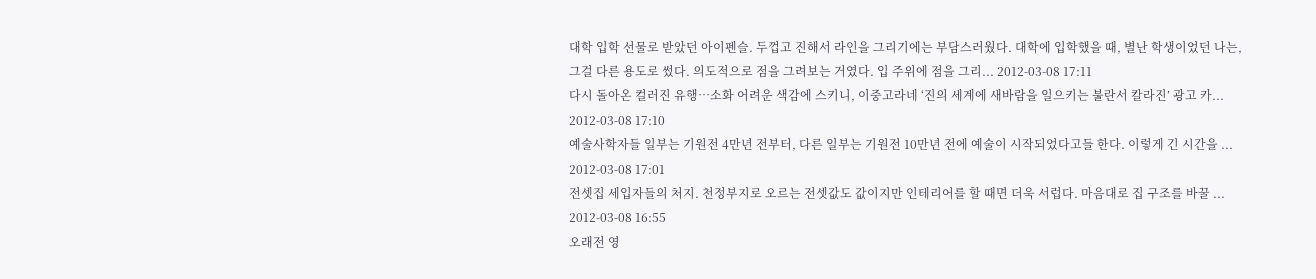대학 입학 선물로 받았던 아이펜슬. 두껍고 진해서 라인을 그리기에는 부담스러웠다. 대학에 입학했을 때, 별난 학생이었던 나는, 그걸 다른 용도로 썼다. 의도적으로 점을 그려보는 거였다. 입 주위에 점을 그리... 2012-03-08 17:11
다시 돌아온 컬러진 유행…소화 어려운 색감에 스키니, 이중고라네 ‘진의 세계에 새바람을 일으키는 불란서 칼라진’ 광고 카... 2012-03-08 17:10
예술사학자들 일부는 기원전 4만년 전부터, 다른 일부는 기원전 10만년 전에 예술이 시작되었다고들 한다. 이렇게 긴 시간을 ... 2012-03-08 17:01
전셋집 세입자들의 처지. 천정부지로 오르는 전셋값도 값이지만 인테리어를 할 때면 더욱 서럽다. 마음대로 집 구조를 바꿀 ... 2012-03-08 16:55
오래전 영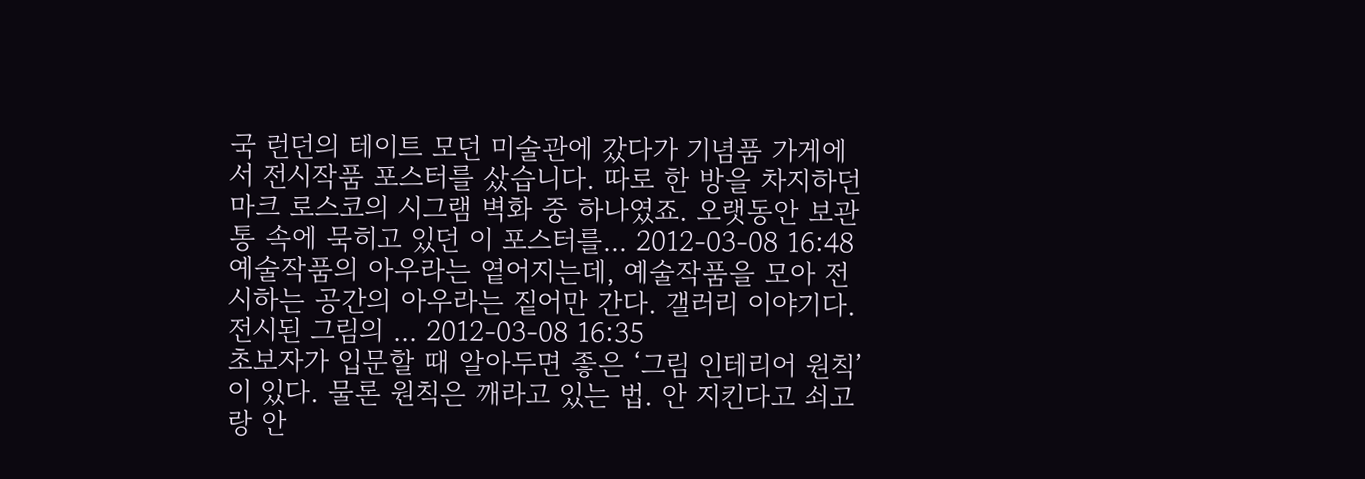국 런던의 테이트 모던 미술관에 갔다가 기념품 가게에서 전시작품 포스터를 샀습니다. 따로 한 방을 차지하던 마크 로스코의 시그램 벽화 중 하나였죠. 오랫동안 보관통 속에 묵히고 있던 이 포스터를... 2012-03-08 16:48
예술작품의 아우라는 옅어지는데, 예술작품을 모아 전시하는 공간의 아우라는 짙어만 간다. 갤러리 이야기다. 전시된 그림의 ... 2012-03-08 16:35
초보자가 입문할 때 알아두면 좋은 ‘그림 인테리어 원칙’이 있다. 물론 원칙은 깨라고 있는 법. 안 지킨다고 쇠고랑 안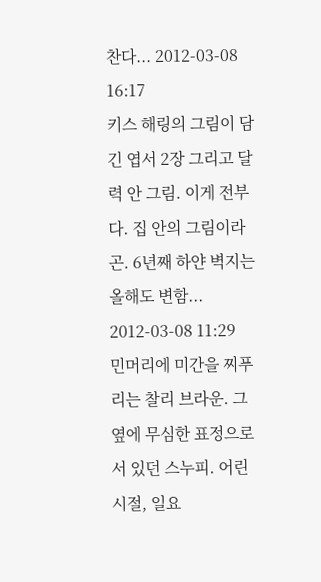찬다... 2012-03-08 16:17
키스 해링의 그림이 담긴 엽서 2장 그리고 달력 안 그림. 이게 전부다. 집 안의 그림이라곤. 6년째 하얀 벽지는 올해도 변함... 2012-03-08 11:29
민머리에 미간을 찌푸리는 찰리 브라운. 그 옆에 무심한 표정으로 서 있던 스누피. 어린 시절, 일요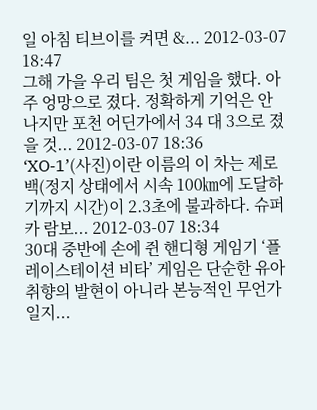일 아침 티브이를 켜면 &... 2012-03-07 18:47
그해 가을 우리 팀은 첫 게임을 했다. 아주 엉망으로 졌다. 정확하게 기억은 안 나지만 포천 어딘가에서 34 대 3으로 졌을 것... 2012-03-07 18:36
‘XO-1’(사진)이란 이름의 이 차는 제로백(정지 상태에서 시속 100㎞에 도달하기까지 시간)이 2.3초에 불과하다. 슈퍼카 람보... 2012-03-07 18:34
30대 중반에 손에 쥔 핸디형 게임기 ‘플레이스테이션 비타’ 게임은 단순한 유아 취향의 발현이 아니라 본능적인 무언가일지...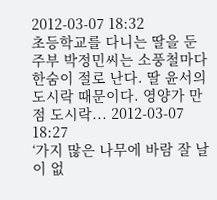2012-03-07 18:32
초등학교를 다니는 딸을 둔 주부 박정민씨는 소풍철마다 한숨이 절로 난다. 딸 윤서의 도시락 때문이다. 영양가 만점 도시락... 2012-03-07 18:27
‘가지 많은 나무에 바람 잘 날이 없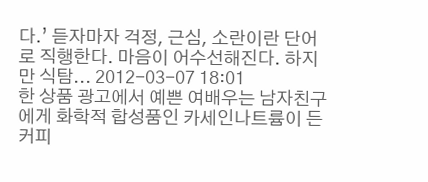다.’ 듣자마자 걱정, 근심, 소란이란 단어로 직행한다. 마음이 어수선해진다. 하지만 식탐... 2012-03-07 18:01
한 상품 광고에서 예쁜 여배우는 남자친구에게 화학적 합성품인 카세인나트륨이 든 커피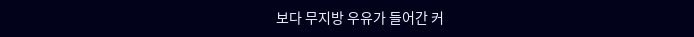보다 무지방 우유가 들어간 커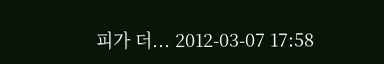피가 더... 2012-03-07 17:58